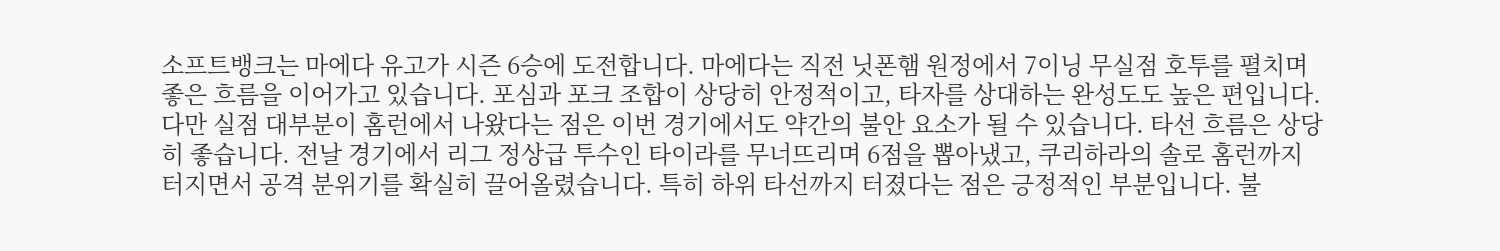소프트뱅크는 마에다 유고가 시즌 6승에 도전합니다. 마에다는 직전 닛폰햄 원정에서 7이닝 무실점 호투를 펼치며 좋은 흐름을 이어가고 있습니다. 포심과 포크 조합이 상당히 안정적이고, 타자를 상대하는 완성도도 높은 편입니다. 다만 실점 대부분이 홈런에서 나왔다는 점은 이번 경기에서도 약간의 불안 요소가 될 수 있습니다. 타선 흐름은 상당히 좋습니다. 전날 경기에서 리그 정상급 투수인 타이라를 무너뜨리며 6점을 뽑아냈고, 쿠리하라의 솔로 홈런까지 터지면서 공격 분위기를 확실히 끌어올렸습니다. 특히 하위 타선까지 터졌다는 점은 긍정적인 부분입니다. 불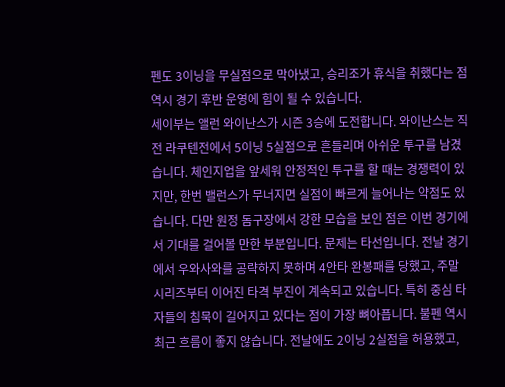펜도 3이닝을 무실점으로 막아냈고, 승리조가 휴식을 취했다는 점 역시 경기 후반 운영에 힘이 될 수 있습니다.
세이부는 앨런 와이난스가 시즌 3승에 도전합니다. 와이난스는 직전 라쿠텐전에서 5이닝 5실점으로 흔들리며 아쉬운 투구를 남겼습니다. 체인지업을 앞세워 안정적인 투구를 할 때는 경쟁력이 있지만, 한번 밸런스가 무너지면 실점이 빠르게 늘어나는 약점도 있습니다. 다만 원정 돔구장에서 강한 모습을 보인 점은 이번 경기에서 기대를 걸어볼 만한 부분입니다. 문제는 타선입니다. 전날 경기에서 우와사와를 공략하지 못하며 4안타 완봉패를 당했고, 주말 시리즈부터 이어진 타격 부진이 계속되고 있습니다. 특히 중심 타자들의 침묵이 길어지고 있다는 점이 가장 뼈아픕니다. 불펜 역시 최근 흐름이 좋지 않습니다. 전날에도 2이닝 2실점을 허용했고,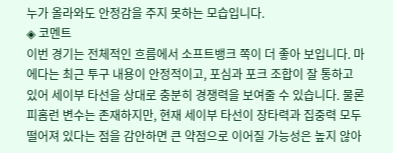누가 올라와도 안정감을 주지 못하는 모습입니다.
◈ 코멘트
이번 경기는 전체적인 흐름에서 소프트뱅크 쪽이 더 좋아 보입니다. 마에다는 최근 투구 내용이 안정적이고, 포심과 포크 조합이 잘 통하고 있어 세이부 타선을 상대로 충분히 경쟁력을 보여줄 수 있습니다. 물론 피홈런 변수는 존재하지만, 현재 세이부 타선이 장타력과 집중력 모두 떨어져 있다는 점을 감안하면 큰 약점으로 이어질 가능성은 높지 않아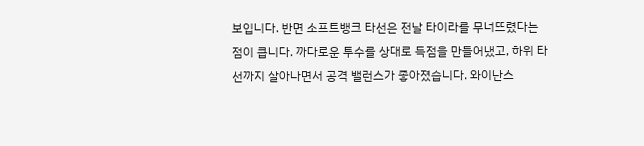보입니다. 반면 소프트뱅크 타선은 전날 타이라를 무너뜨렸다는 점이 큽니다. 까다로운 투수를 상대로 득점을 만들어냈고, 하위 타선까지 살아나면서 공격 밸런스가 좋아졌습니다. 와이난스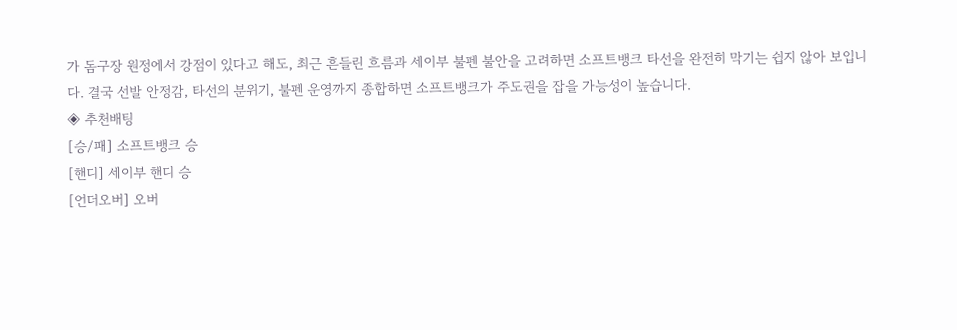가 돔구장 원정에서 강점이 있다고 해도, 최근 흔들린 흐름과 세이부 불펜 불안을 고려하면 소프트뱅크 타선을 완전히 막기는 쉽지 않아 보입니다. 결국 선발 안정감, 타선의 분위기, 불펜 운영까지 종합하면 소프트뱅크가 주도권을 잡을 가능성이 높습니다.
◈ 추천배팅
[승/패] 소프트뱅크 승
[핸디] 세이부 핸디 승
[언더오버] 오버